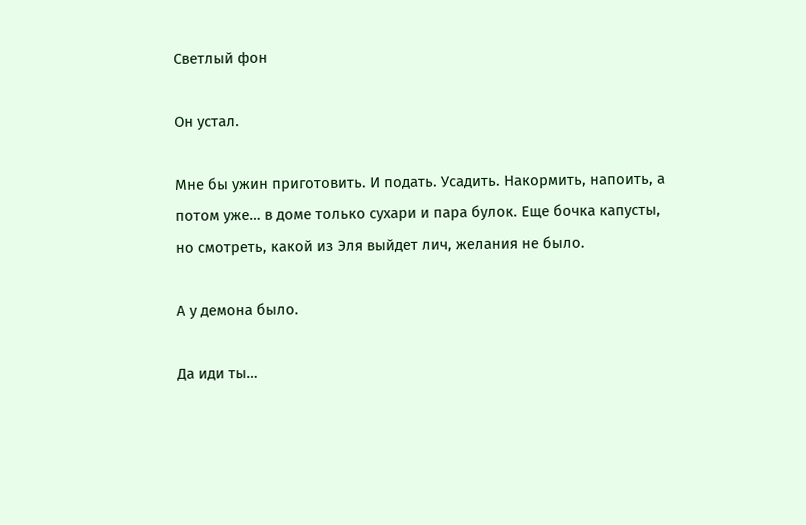Светлый фон

Он устал.

Мне бы ужин приготовить. И подать. Усадить. Накормить, напоить, а потом уже… в доме только сухари и пара булок. Еще бочка капусты, но смотреть, какой из Эля выйдет лич, желания не было.

А у демона было.

Да иди ты…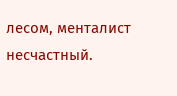лесом, менталист несчастный.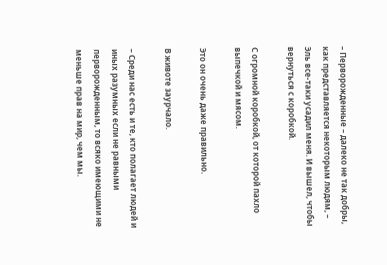– Перворожденные – далеко не так добры, как представляется некоторым людям, – Эль все-таки усадил меня. И вышел, чтобы вернуться с коробкой.

С огромной коробкой, от которой пахло выпечкой и мясом.

Это он очень даже правильно.

В животе заурчало.

– Среди нас есть и те, кто полагает людей и иных разумных если не равными перворожденным, то всяко имеющими не меньше прав на мир, чем мы.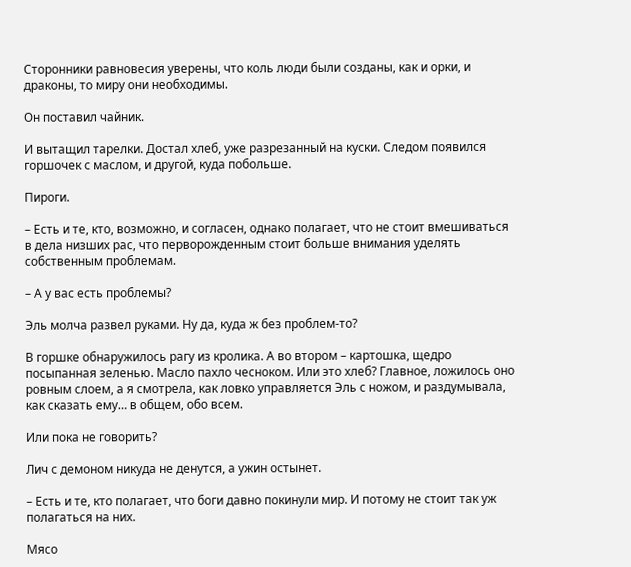Сторонники равновесия уверены, что коль люди были созданы, как и орки, и драконы, то миру они необходимы.

Он поставил чайник.

И вытащил тарелки. Достал хлеб, уже разрезанный на куски. Следом появился горшочек с маслом, и другой, куда побольше.

Пироги.

– Есть и те, кто, возможно, и согласен, однако полагает, что не стоит вмешиваться в дела низших рас, что перворожденным стоит больше внимания уделять собственным проблемам.

– А у вас есть проблемы?

Эль молча развел руками. Ну да, куда ж без проблем-то?

В горшке обнаружилось рагу из кролика. А во втором – картошка, щедро посыпанная зеленью. Масло пахло чесноком. Или это хлеб? Главное, ложилось оно ровным слоем, а я смотрела, как ловко управляется Эль с ножом, и раздумывала, как сказать ему… в общем, обо всем.

Или пока не говорить?

Лич с демоном никуда не денутся, а ужин остынет.

– Есть и те, кто полагает, что боги давно покинули мир. И потому не стоит так уж полагаться на них.

Мясо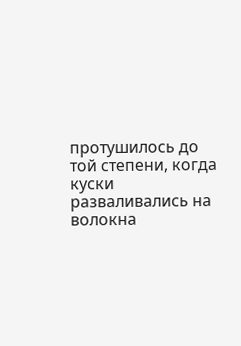протушилось до той степени, когда куски разваливались на волокна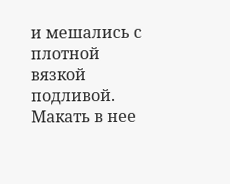и мешались с плотной вязкой подливой. Макать в нее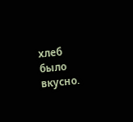хлеб было вкусно.